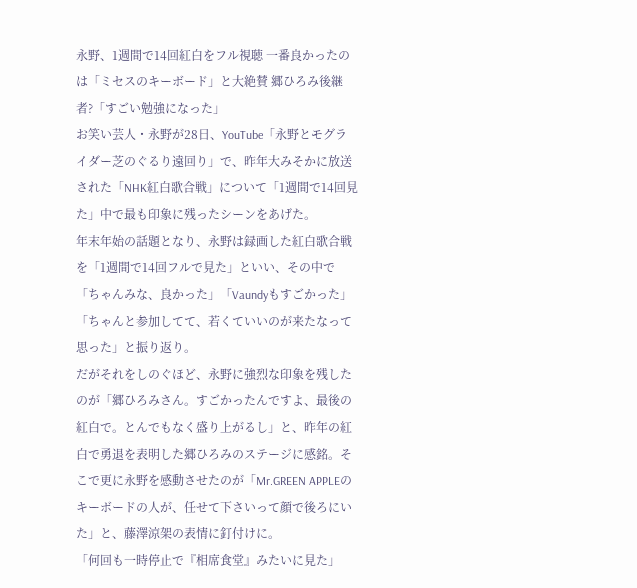永野、1週間で14回紅白をフル視聴 一番良かったのは「ミセスのキーボード」と大絶賛 郷ひろみ後継者?「すごい勉強になった」
お笑い芸人・永野が28日、YouTube「永野とモグライダー芝のぐるり遠回り」で、昨年大みそかに放送された「NHK紅白歌合戦」について「1週間で14回見た」中で最も印象に残ったシーンをあげた。
年末年始の話題となり、永野は録画した紅白歌合戦を「1週間で14回フルで見た」といい、その中で「ちゃんみな、良かった」「Vaundyもすごかった」「ちゃんと参加してて、若くていいのが来たなって思った」と振り返り。
だがそれをしのぐほど、永野に強烈な印象を残したのが「郷ひろみさん。すごかったんですよ、最後の紅白で。とんでもなく盛り上がるし」と、昨年の紅白で勇退を表明した郷ひろみのステージに感銘。そこで更に永野を感動させたのが「Mr.GREEN APPLEのキーボードの人が、任せて下さいって顔で後ろにいた」と、藤澤涼架の表情に釘付けに。
「何回も一時停止で『相席食堂』みたいに見た」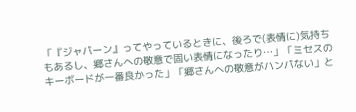「『ジャパーン』ってやっているときに、後ろで(表情に)気持ちもあるし、郷さんへの敬意で固い表情になったり…」「ミセスのキーボードが一番良かった」「郷さんへの敬意がハンパない」と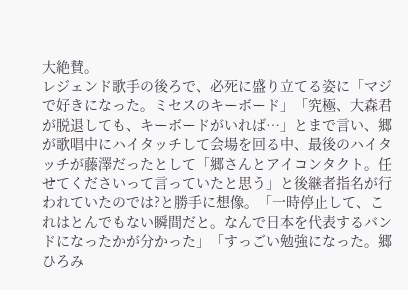大絶賛。
レジェンド歌手の後ろで、必死に盛り立てる姿に「マジで好きになった。ミセスのキーボード」「究極、大森君が脱退しても、キーボードがいれば…」とまで言い、郷が歌唱中にハイタッチして会場を回る中、最後のハイタッチが藤澤だったとして「郷さんとアイコンタクト。任せてくださいって言っていたと思う」と後継者指名が行われていたのでは?と勝手に想像。「一時停止して、これはとんでもない瞬間だと。なんで日本を代表するバンドになったかが分かった」「すっごい勉強になった。郷ひろみ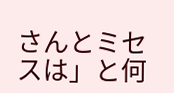さんとミセスは」と何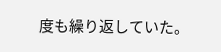度も繰り返していた。